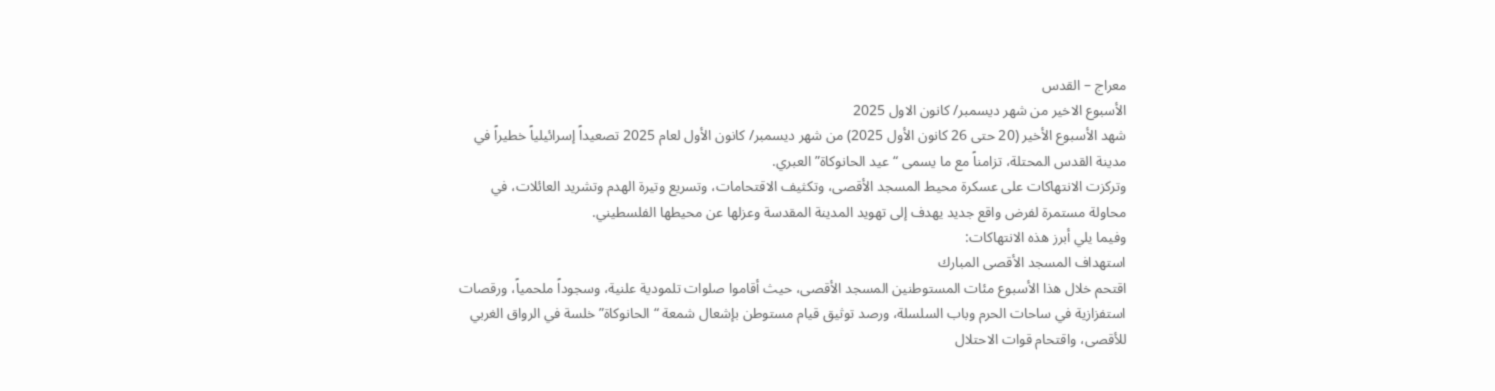معراج – القدس
الأسبوع الاخير من شهر ديسمبر/ كانون الاول 2025
شهد الأسبوع الأخير (20 حتى 26 كانون الأول 2025) من شهر ديسمبر/ كانون الأول لعام 2025 تصعيداً إسرائيلياً خطيراً في مدينة القدس المحتلة، تزامناً مع ما يسمى “عيد الحانوكاة” العبري.
وتركزت الانتهاكات على عسكرة محيط المسجد الأقصى، وتكثيف الاقتحامات، وتسريع وتيرة الهدم وتشريد العائلات، في محاولة مستمرة لفرض واقع جديد يهدف إلى تهويد المدينة المقدسة وعزلها عن محيطها الفلسطيني.
وفيما يلي أبرز هذه الانتهاكات:
استهداف المسجد الأقصى المبارك
اقتحم خلال هذا الأسبوع مئات المستوطنين المسجد الأقصى، حيث أقاموا صلوات تلمودية علنية، وسجوداً ملحمياً، ورقصات استفزازية في ساحات الحرم وباب السلسلة، ورصد توثيق قيام مستوطن بإشعال شمعة “الحانوكاة” خلسة في الرواق الغربي للأقصى، واقتحام قوات الاحتلال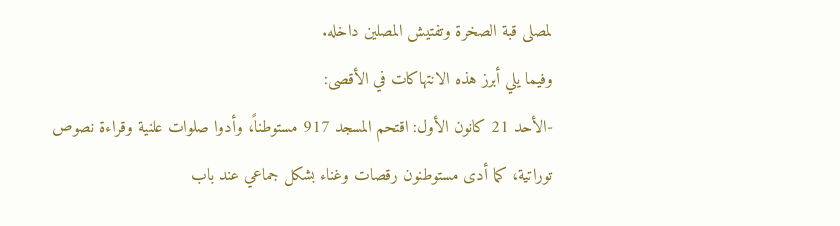لمصلى قبة الصخرة وتفتيش المصلين داخله.
وفيما يلي أبرز هذه الانتهاكات في الأقصى:
-الأحد 21 كانون الأول: اقتحم المسجد 917 مستوطناً، وأدوا صلوات علنية وقراءة نصوص توراتية، كما أدى مستوطنون رقصات وغناء بشكل جماعي عند باب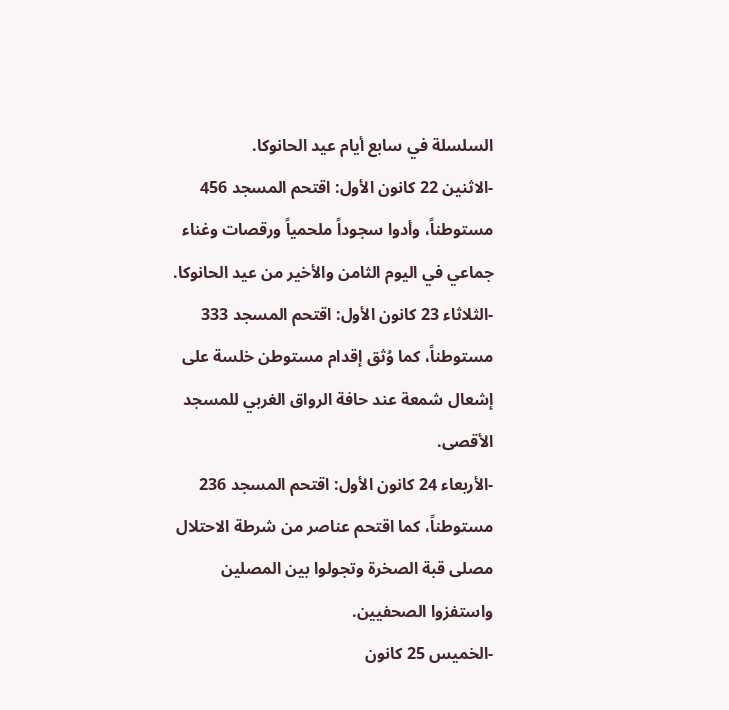السلسلة في سابع أيام عيد الحانوكا.
-الاثنين 22 كانون الأول: اقتحم المسجد 456 مستوطناً، وأدوا سجوداً ملحمياً ورقصات وغناء جماعي في اليوم الثامن والأخير من عيد الحانوكا.
-الثلاثاء 23 كانون الأول: اقتحم المسجد 333 مستوطناً، كما وُثق إقدام مستوطن خلسة على إشعال شمعة عند حافة الرواق الغربي للمسجد الأقصى.
-الأربعاء 24 كانون الأول: اقتحم المسجد 236 مستوطناً، كما اقتحم عناصر من شرطة الاحتلال مصلى قبة الصخرة وتجولوا بين المصلين واستفزوا الصحفيين.
-الخميس 25 كانون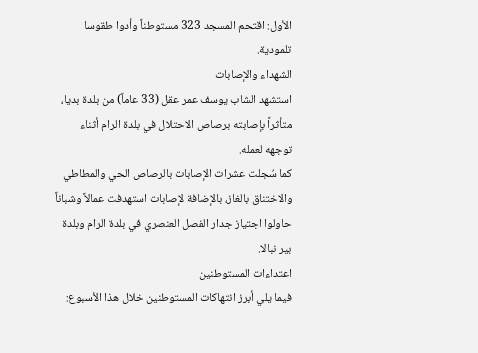الأول: اقتحم المسجد 323 مستوطناً وأدوا طقوسا تلمودية.
الشهداء والإصابات
استشهد الشاب يوسف عمر عقل (33 عاماً) من بلدة بديا، متأثراً بإصابته برصاص الاحتلال في بلدة الرام أثناء توجهه لعمله.
كما سُجلت عشرات الإصابات بالرصاص الحي والمطاطي والاختناق بالغاز، بالإضافة لإصابات استهدفت عمالاً وشباناً حاولوا اجتياز جدار الفصل العنصري في بلدة الرام وبلدة بير نبالا.
اعتداءات المستوطنين
فيما يلي أبرز انتهاكات المستوطنين خلال هذا الأسبوع: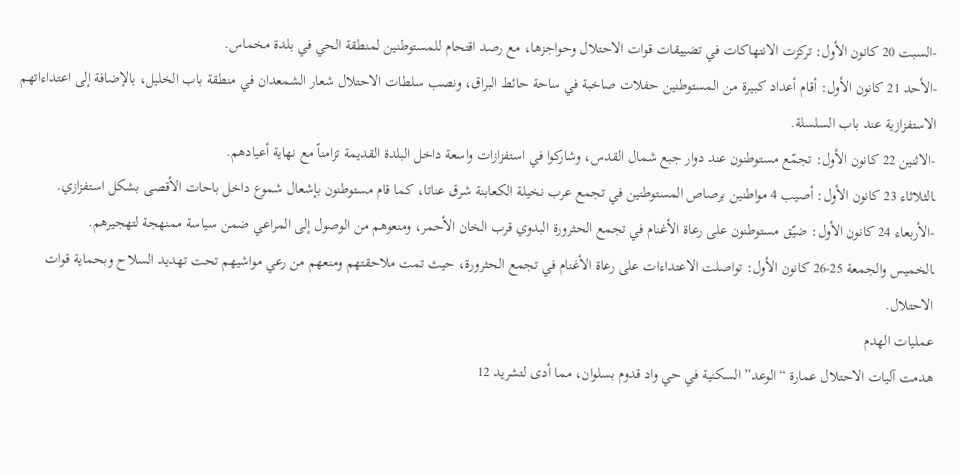-السبت 20 كانون الأول: تركزت الانتهاكات في تضييقات قوات الاحتلال وحواجزها، مع رصد اقتحام للمستوطنين لمنطقة الحي في بلدة مخماس.
-الأحد 21 كانون الأول: أقام أعداد كبيرة من المستوطنين حفلات صاخبة في ساحة حائط البراق، ونصب سلطات الاحتلال شعار الشمعدان في منطقة باب الخليل، بالإضافة إلى اعتداءاتهم الاستفزازية عند باب السلسلة.
-الاثنين 22 كانون الأول: تجمّع مستوطنون عند دوار جبع شمال القدس، وشاركوا في استفزازات واسعة داخل البلدة القديمة تزامناً مع نهاية أعيادهم.
ـالثلاثاء 23 كانون الأول: أصيب 4 مواطنين برصاص المستوطنين في تجمع عرب نخيلة الكعابنة شرق عناتا، كما قام مستوطنون بإشعال شموع داخل باحات الأقصى بشكل استفزازي.
-الأربعاء 24 كانون الأول: ضيّق مستوطنون على رعاة الأغنام في تجمع الحثرورة البدوي قرب الخان الأحمر، ومنعوهم من الوصول إلى المراعي ضمن سياسة ممنهجة لتهجيرهم.
ـالخميس والجمعة 25-26 كانون الأول: تواصلت الاعتداءات على رعاة الأغنام في تجمع الحثرورة، حيث تمت ملاحقتهم ومنعهم من رعي مواشيهم تحت تهديد السلاح وبحماية قوات الاحتلال.
عمليات الهدم
هدمت آليات الاحتلال عمارة “الوعد” السكنية في حي واد قدوم بسلوان، مما أدى لتشريد 12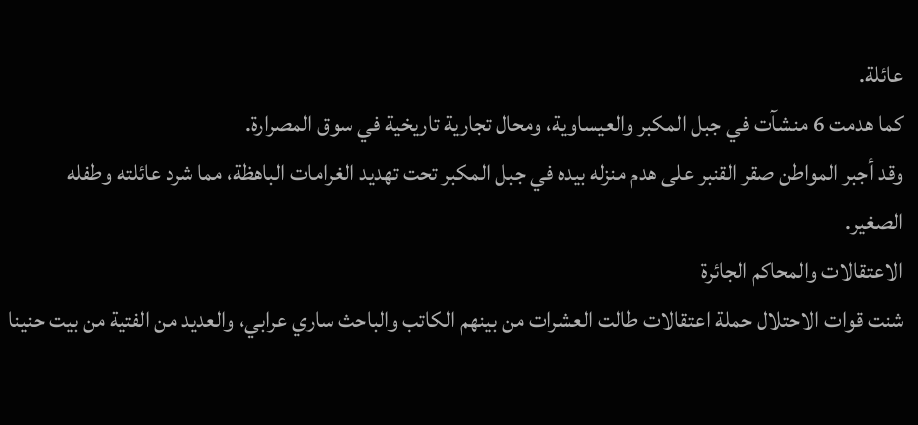عائلة.
كما هدمت 6 منشآت في جبل المكبر والعيساوية، ومحال تجارية تاريخية في سوق المصرارة.
وقد أجبر المواطن صقر القنبر على هدم منزله بيده في جبل المكبر تحت تهديد الغرامات الباهظة، مما شرد عائلته وطفله الصغير.
الاعتقالات والمحاكم الجائرة
شنت قوات الاحتلال حملة اعتقالات طالت العشرات من بينهم الكاتب والباحث ساري عرابي، والعديد من الفتية من بيت حنينا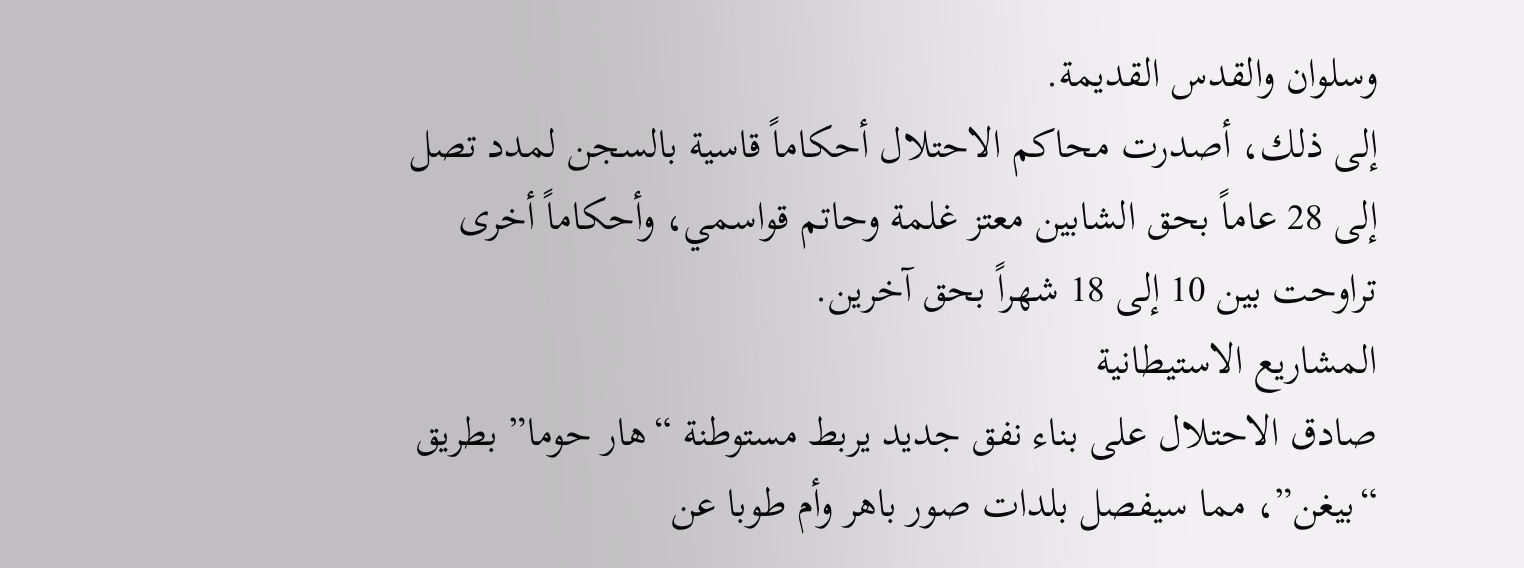وسلوان والقدس القديمة.
إلى ذلك، أصدرت محاكم الاحتلال أحكاماً قاسية بالسجن لمدد تصل إلى 28 عاماً بحق الشابين معتز غلمة وحاتم قواسمي، وأحكاماً أخرى تراوحت بين 10 إلى 18 شهراً بحق آخرين.
المشاريع الاستيطانية
صادق الاحتلال على بناء نفق جديد يربط مستوطنة “هار حوما” بطريق “بيغن”، مما سيفصل بلدات صور باهر وأم طوبا عن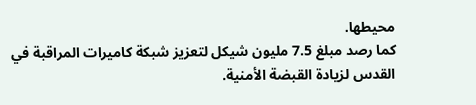محيطها.
كما رصد مبلغ 7.5 مليون شيكل لتعزيز شبكة كاميرات المراقبة في القدس لزيادة القبضة الأمنية.